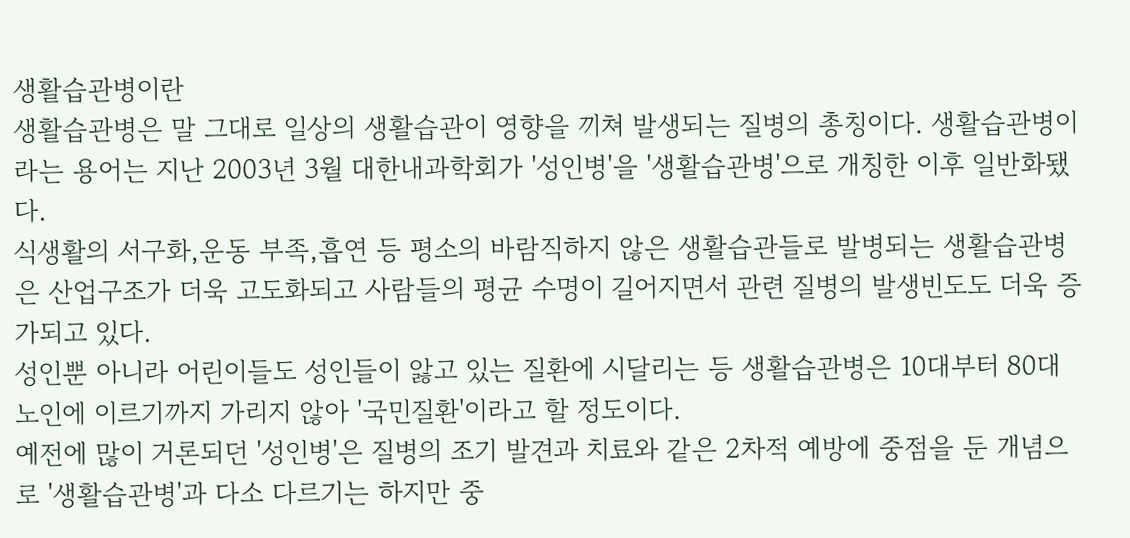생활습관병이란
생활습관병은 말 그대로 일상의 생활습관이 영향을 끼쳐 발생되는 질병의 총칭이다. 생활습관병이라는 용어는 지난 2003년 3월 대한내과학회가 '성인병'을 '생활습관병'으로 개칭한 이후 일반화됐다.
식생활의 서구화,운동 부족,흡연 등 평소의 바람직하지 않은 생활습관들로 발병되는 생활습관병은 산업구조가 더욱 고도화되고 사람들의 평균 수명이 길어지면서 관련 질병의 발생빈도도 더욱 증가되고 있다.
성인뿐 아니라 어린이들도 성인들이 앓고 있는 질환에 시달리는 등 생활습관병은 10대부터 80대 노인에 이르기까지 가리지 않아 '국민질환'이라고 할 정도이다.
예전에 많이 거론되던 '성인병'은 질병의 조기 발견과 치료와 같은 2차적 예방에 중점을 둔 개념으로 '생활습관병'과 다소 다르기는 하지만 중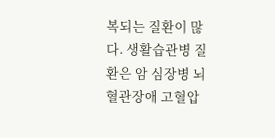복되는 질환이 많다. 생활습관병 질환은 암 심장병 뇌혈관장애 고혈압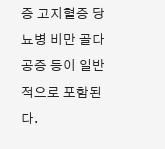증 고지혈증 당뇨병 비만 골다공증 등이 일반적으로 포함된다.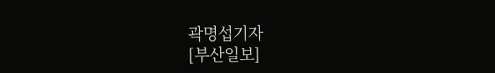곽명섭기자
[부산일보]